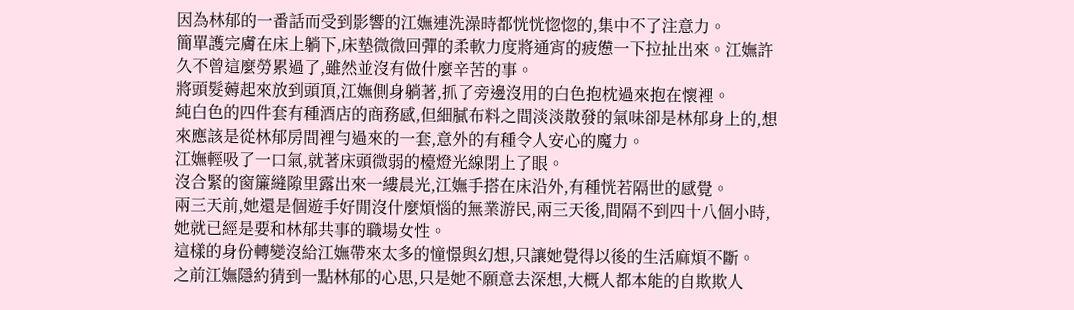因為林郁的一番話而受到影響的江嫵連洗澡時都恍恍惚惚的,集中不了注意力。
簡單護完膚在床上躺下,床墊微微回彈的柔軟力度將通宵的疲憊一下拉扯出來。江嫵許久不曾這麼勞累過了,雖然並沒有做什麼辛苦的事。
將頭髮薅起來放到頭頂,江嫵側身躺著,抓了旁邊沒用的白色抱枕過來抱在懷裡。
純白色的四件套有種酒店的商務感,但細膩布料之間淡淡散發的氣味卻是林郁身上的,想來應該是從林郁房間裡勻過來的一套,意外的有種令人安心的魔力。
江嫵輕吸了一口氣,就著床頭微弱的檯燈光線閉上了眼。
沒合緊的窗簾縫隙里露出來一縷晨光,江嫵手搭在床沿外,有種恍若隔世的感覺。
兩三天前,她還是個遊手好閒沒什麼煩惱的無業游民,兩三天後,間隔不到四十八個小時,她就已經是要和林郁共事的職場女性。
這樣的身份轉變沒給江嫵帶來太多的憧憬與幻想,只讓她覺得以後的生活麻煩不斷。
之前江嫵隱約猜到一點林郁的心思,只是她不願意去深想,大概人都本能的自欺欺人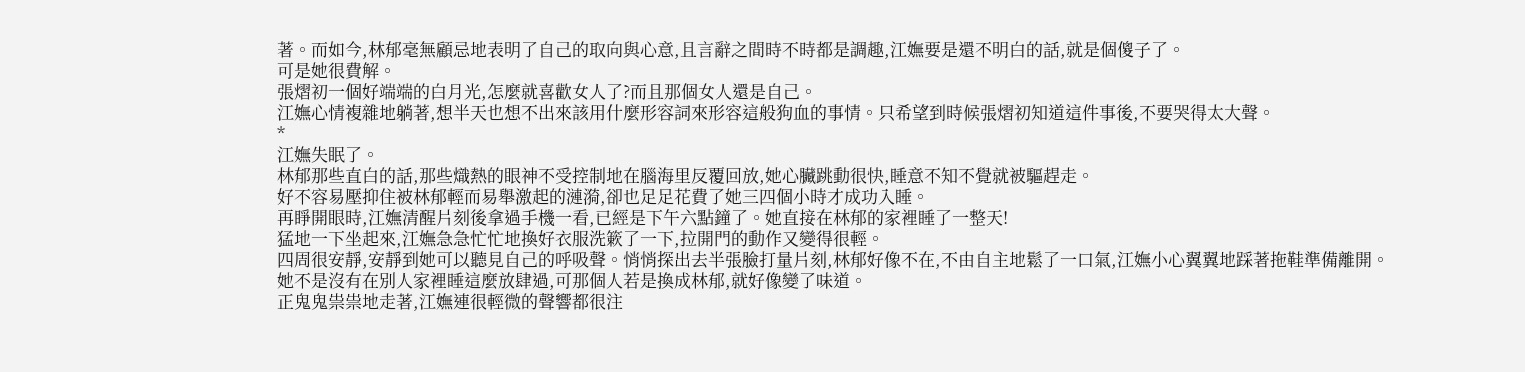著。而如今,林郁毫無顧忌地表明了自己的取向與心意,且言辭之間時不時都是調趣,江嫵要是還不明白的話,就是個傻子了。
可是她很費解。
張熠初一個好端端的白月光,怎麼就喜歡女人了?而且那個女人還是自己。
江嫵心情複雜地躺著,想半天也想不出來該用什麼形容詞來形容這般狗血的事情。只希望到時候張熠初知道這件事後,不要哭得太大聲。
*
江嫵失眠了。
林郁那些直白的話,那些熾熱的眼神不受控制地在腦海里反覆回放,她心臟跳動很快,睡意不知不覺就被驅趕走。
好不容易壓抑住被林郁輕而易舉激起的漣漪,卻也足足花費了她三四個小時才成功入睡。
再睜開眼時,江嫵清醒片刻後拿過手機一看,已經是下午六點鐘了。她直接在林郁的家裡睡了一整天!
猛地一下坐起來,江嫵急急忙忙地換好衣服洗簌了一下,拉開門的動作又變得很輕。
四周很安靜,安靜到她可以聽見自己的呼吸聲。悄悄探出去半張臉打量片刻,林郁好像不在,不由自主地鬆了一口氣,江嫵小心翼翼地踩著拖鞋準備離開。
她不是沒有在別人家裡睡這麼放肆過,可那個人若是換成林郁,就好像變了味道。
正鬼鬼祟祟地走著,江嫵連很輕微的聲響都很注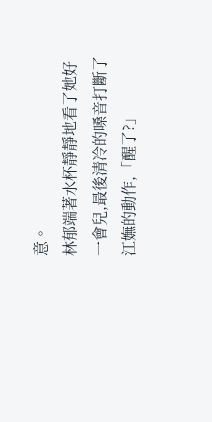意。
林郁端著水杯靜靜地看了她好一會兒,最後清冷的嗓音打斷了江嫵的動作,「醒了?」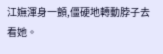江嫵渾身一顫,僵硬地轉動脖子去看她。